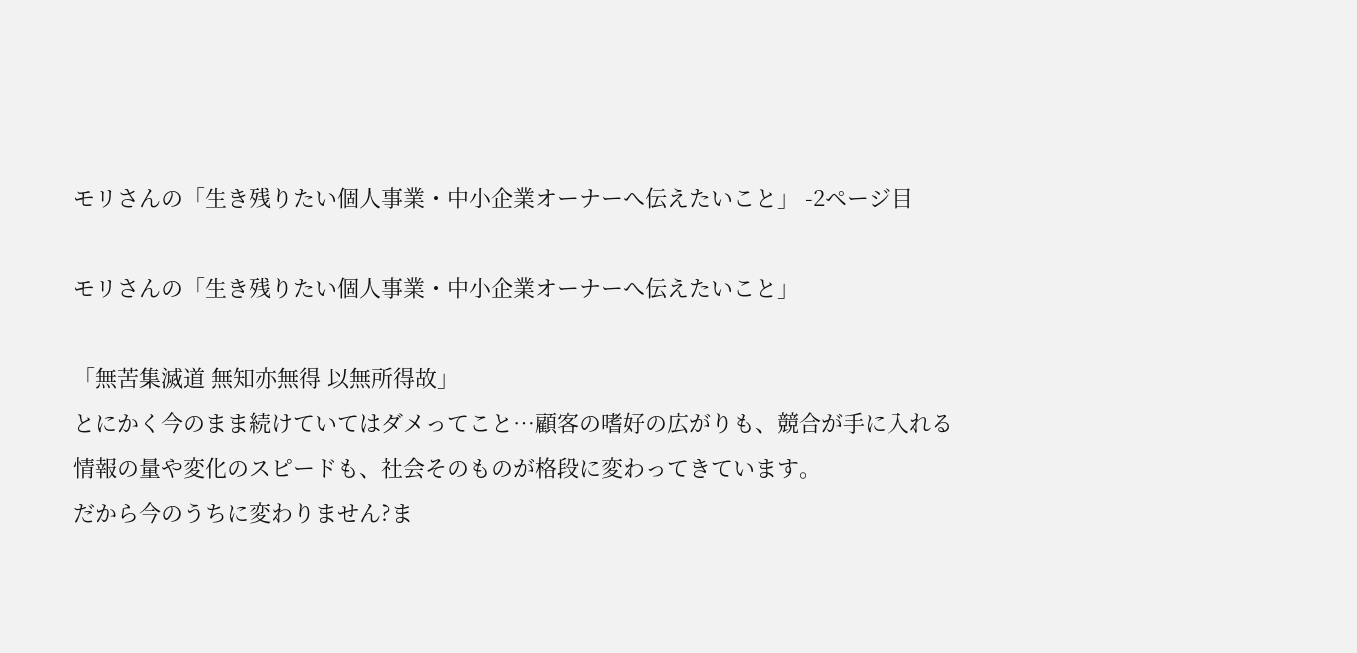モリさんの「生き残りたい個人事業・中小企業オーナーへ伝えたいこと」 -2ページ目

モリさんの「生き残りたい個人事業・中小企業オーナーへ伝えたいこと」

「無苦集滅道 無知亦無得 以無所得故」
とにかく今のまま続けていてはダメってこと…顧客の嗜好の広がりも、競合が手に入れる情報の量や変化のスピードも、社会そのものが格段に変わってきています。
だから今のうちに変わりません?ま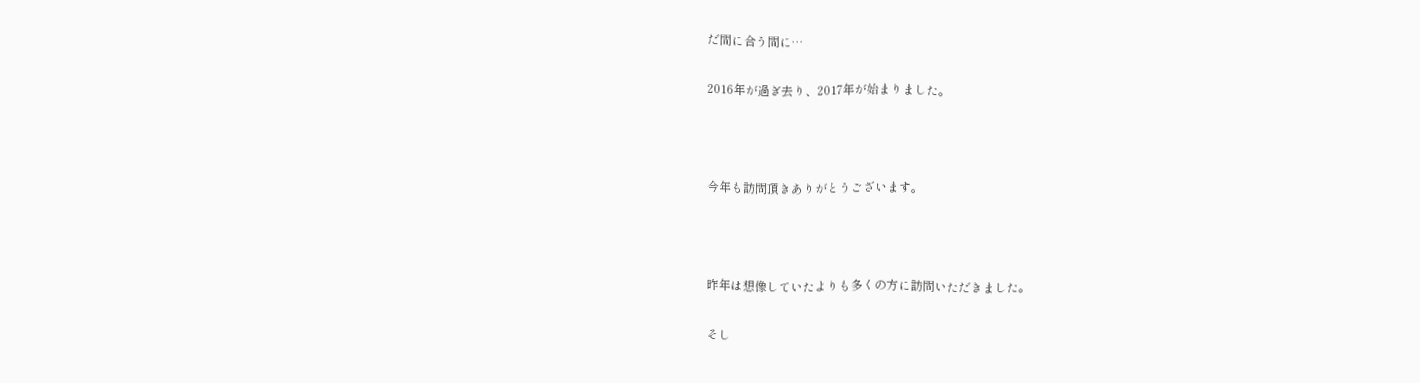だ間に合う間に…

2016年が過ぎ去り、2017年が始まりました。



今年も訪問頂きありがとうございます。



昨年は想像していたよりも多くの方に訪問いただきました。

そし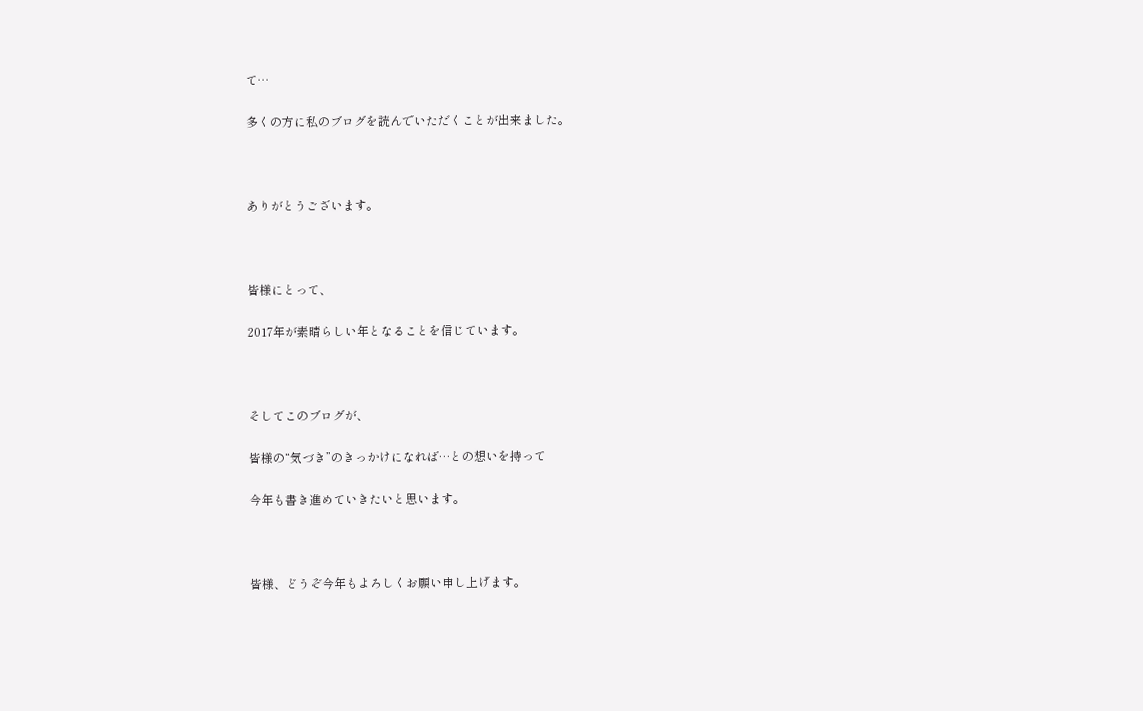て…

多くの方に私のブログを読んでいただくことが出来ました。



ありがとうございます。



皆様にとって、

2017年が素晴らしい年となることを信じています。



そしてこのブログが、

皆様の“気づき”のきっかけになれば…との想いを持って

今年も書き進めていきたいと思います。



皆様、どうぞ今年もよろしくお願い申し上げます。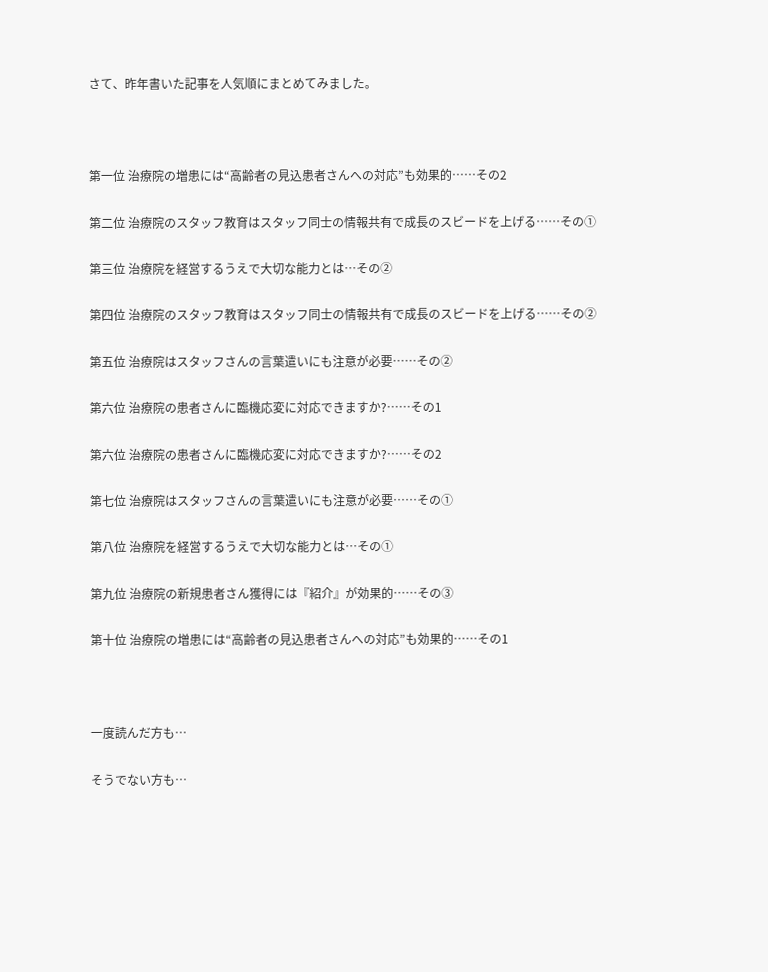さて、昨年書いた記事を人気順にまとめてみました。



第一位 治療院の増患には“高齢者の見込患者さんへの対応”も効果的……その2

第二位 治療院のスタッフ教育はスタッフ同士の情報共有で成長のスビードを上げる……その①

第三位 治療院を経営するうえで大切な能力とは…その➁

第四位 治療院のスタッフ教育はスタッフ同士の情報共有で成長のスビードを上げる……その②

第五位 治療院はスタッフさんの言葉遣いにも注意が必要……その➁

第六位 治療院の患者さんに臨機応変に対応できますか?……その1

第六位 治療院の患者さんに臨機応変に対応できますか?……その2

第七位 治療院はスタッフさんの言葉遣いにも注意が必要……その➀

第八位 治療院を経営するうえで大切な能力とは…その➀

第九位 治療院の新規患者さん獲得には『紹介』が効果的……その➂

第十位 治療院の増患には“高齢者の見込患者さんへの対応”も効果的……その1



一度読んだ方も…

そうでない方も…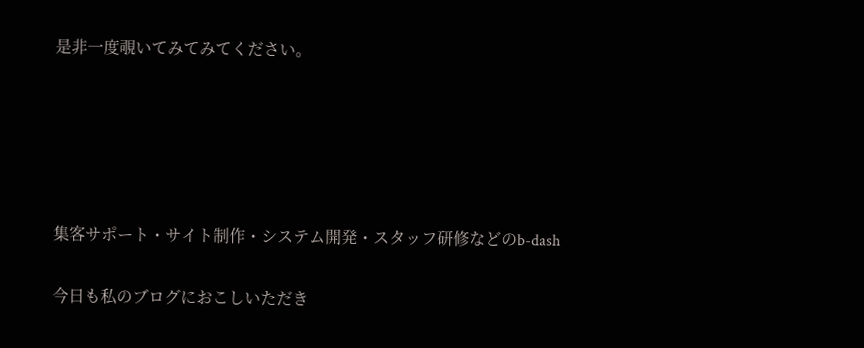是非一度覗いてみてみてください。





集客サポート・サイト制作・システム開発・スタッフ研修などのb-dash

今日も私のブログにおこしいただき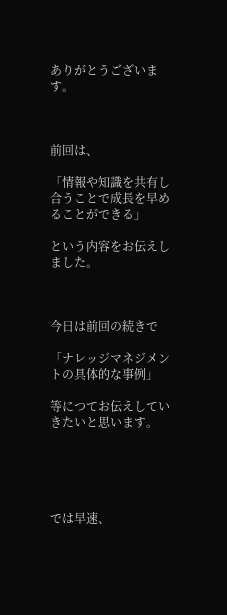ありがとうございます。



前回は、

「情報や知識を共有し合うことで成長を早めることができる」

という内容をお伝えしました。



今日は前回の続きで

「ナレッジマネジメントの具体的な事例」

等につてお伝えしていきたいと思います。





では早速、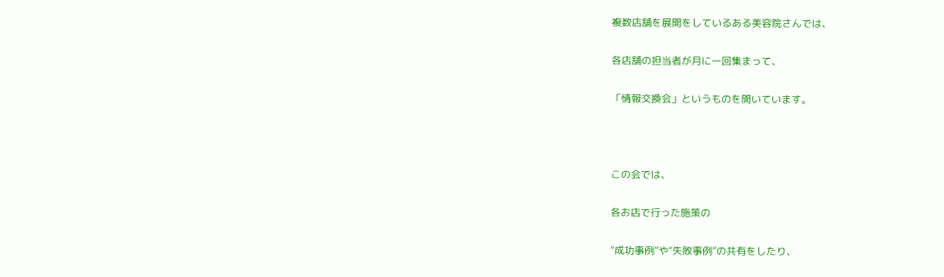複数店舗を展開をしているある美容院さんでは、

各店舗の担当者が月に一回集まって、

「情報交換会」というものを開いています。



この会では、

各お店で行った施策の

“成功事例”や“失敗事例”の共有をしたり、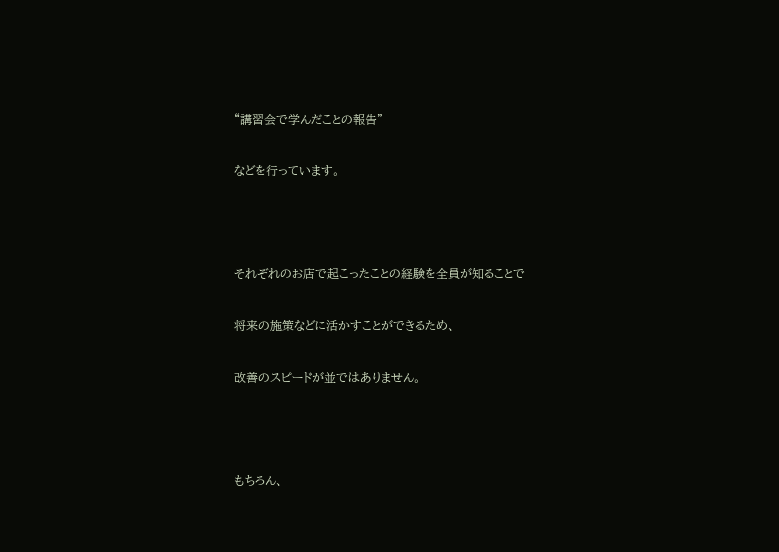“講習会で学んだことの報告”

などを行っています。



それぞれのお店で起こったことの経験を全員が知ることで

将来の施策などに活かすことができるため、

改善のスピードが並ではありません。



もちろん、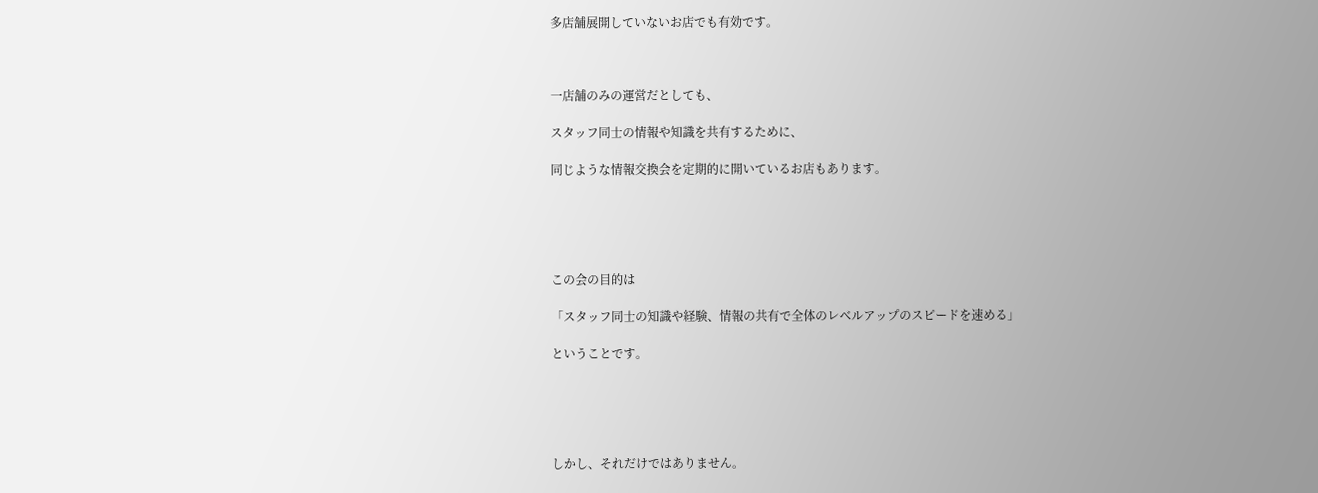多店舗展開していないお店でも有効です。



一店舗のみの運営だとしても、

スタッフ同士の情報や知識を共有するために、

同じような情報交換会を定期的に開いているお店もあります。





この会の目的は

「スタッフ同士の知識や経験、情報の共有で全体のレベルアップのスピードを速める」

ということです。





しかし、それだけではありません。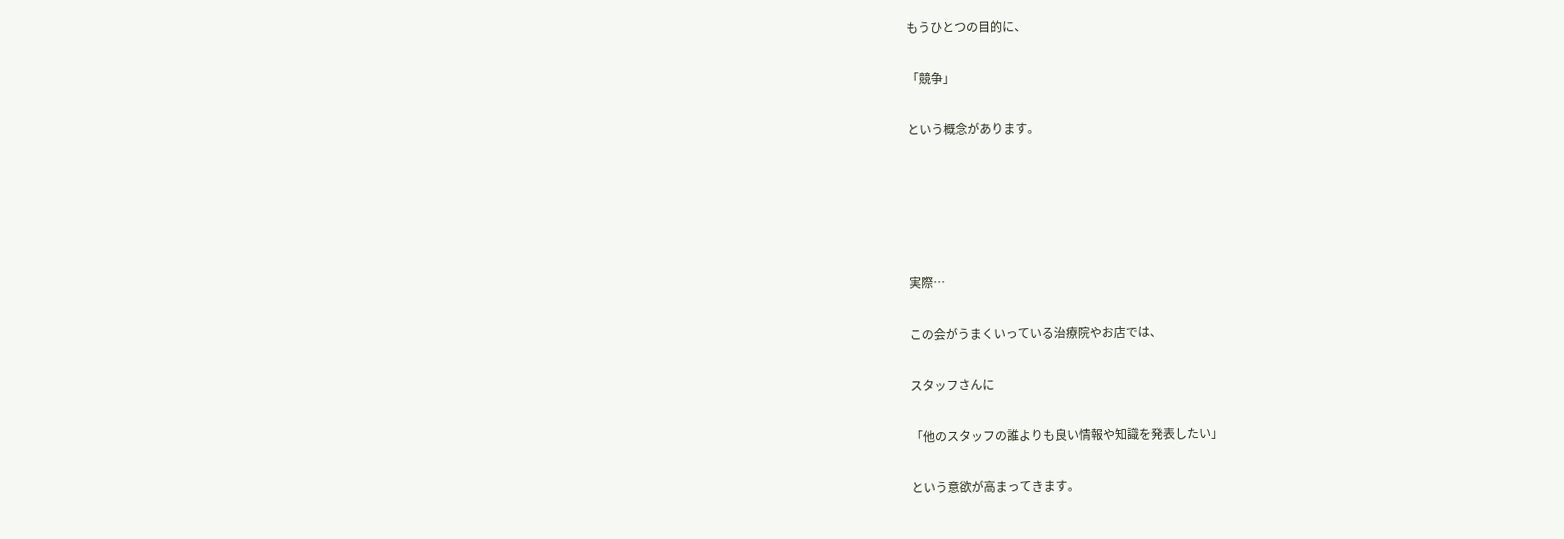もうひとつの目的に、

「競争」

という概念があります。





実際…

この会がうまくいっている治療院やお店では、

スタッフさんに

「他のスタッフの誰よりも良い情報や知識を発表したい」

という意欲が高まってきます。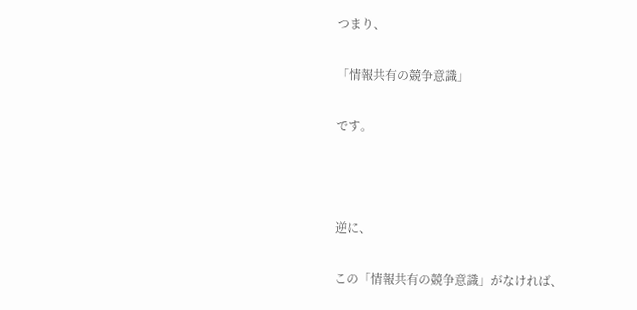つまり、

「情報共有の競争意識」

です。



逆に、

この「情報共有の競争意識」がなければ、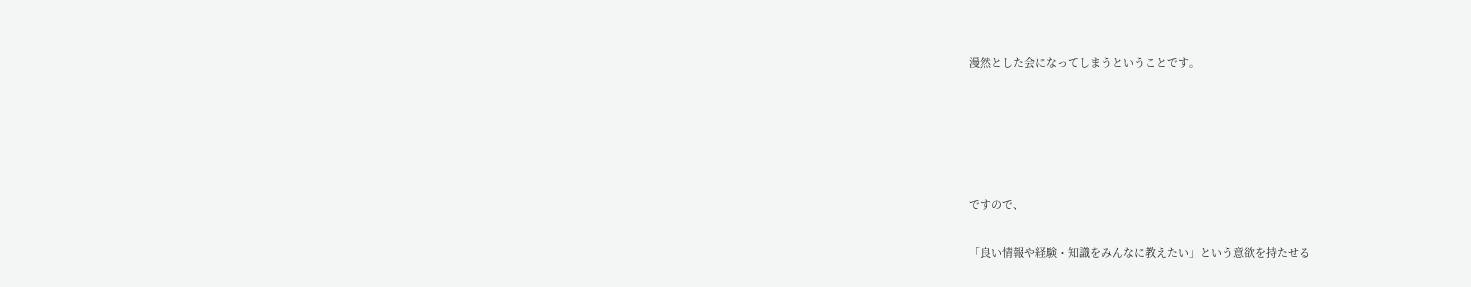漫然とした会になってしまうということです。





ですので、

「良い情報や経験・知識をみんなに教えたい」という意欲を持たせる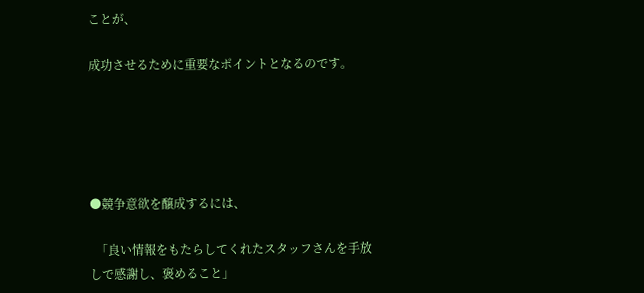ことが、

成功させるために重要なポイントとなるのです。





●競争意欲を醸成するには、

  「良い情報をもたらしてくれたスタッフさんを手放しで感謝し、褒めること」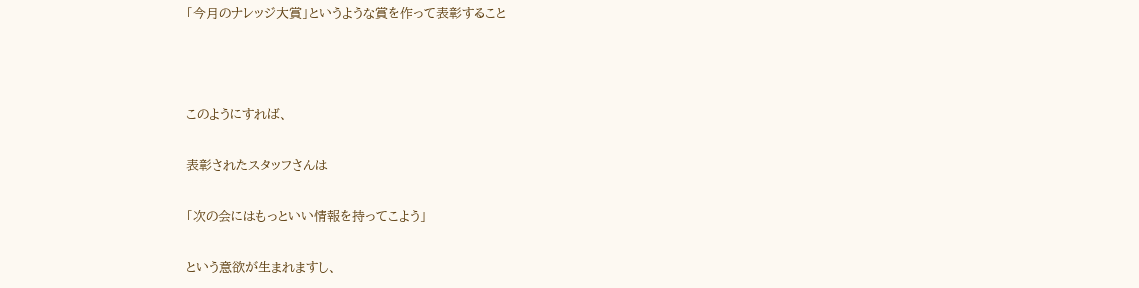「今月のナレッジ大賞」というような賞を作って表彰すること



このようにすれば、

表彰されたスタッフさんは

「次の会にはもっといい情報を持ってこよう」

という意欲が生まれますし、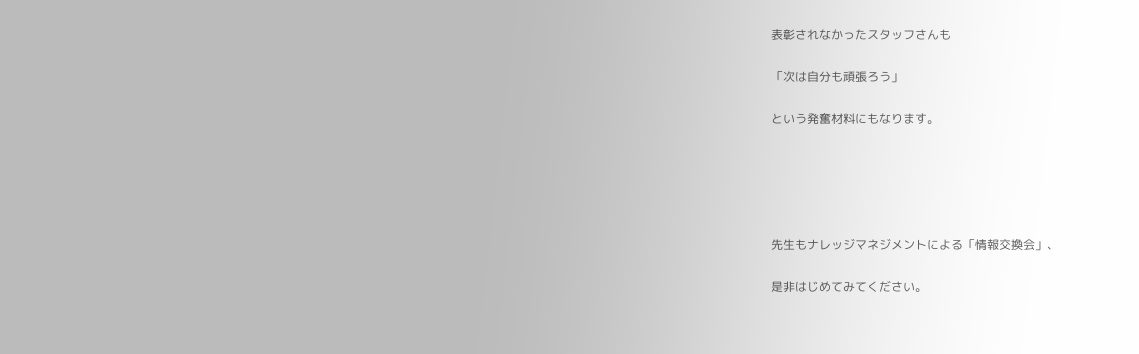表彰されなかったスタッフさんも

「次は自分も頑張ろう」

という発奮材料にもなります。





先生もナレッジマネジメントによる「情報交換会」、

是非はじめてみてください。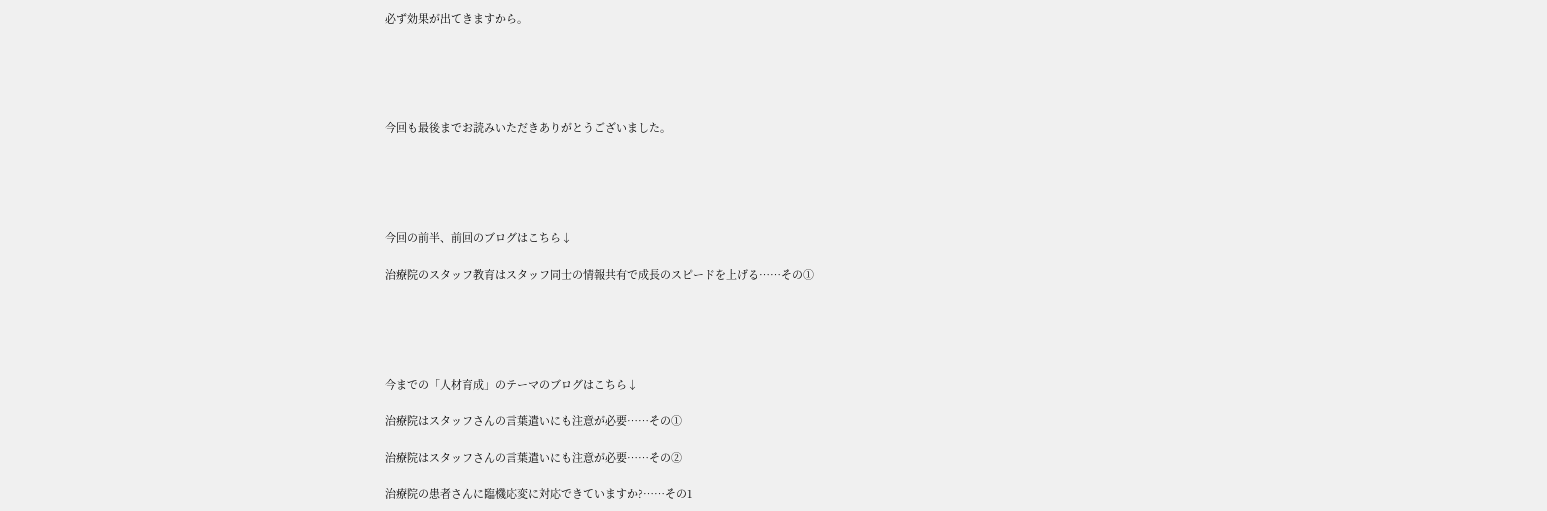必ず効果が出てきますから。





今回も最後までお読みいただきありがとうございました。





今回の前半、前回のブログはこちら↓

治療院のスタッフ教育はスタッフ同士の情報共有で成長のスピードを上げる……その①





今までの「人材育成」のテーマのブログはこちら↓

治療院はスタッフさんの言葉遣いにも注意が必要……その①

治療院はスタッフさんの言葉遣いにも注意が必要……その②

治療院の患者さんに臨機応変に対応できていますか?……その1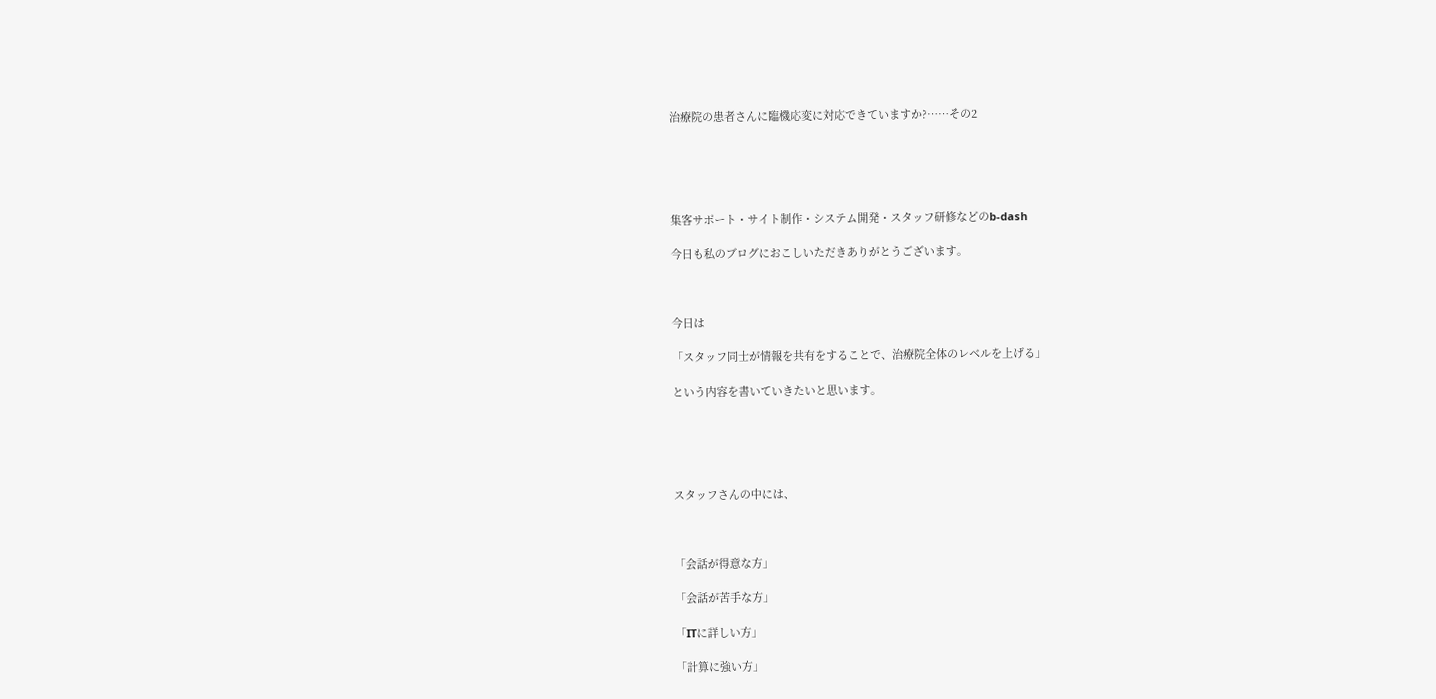治療院の患者さんに臨機応変に対応できていますか?……その2





集客サポート・サイト制作・システム開発・スタッフ研修などのb-dash

今日も私のブログにおこしいただきありがとうございます。



今日は

「スタッフ同士が情報を共有をすることで、治療院全体のレベルを上げる」

という内容を書いていきたいと思います。





スタッフさんの中には、



「会話が得意な方」

「会話が苦手な方」

「ITに詳しい方」

「計算に強い方」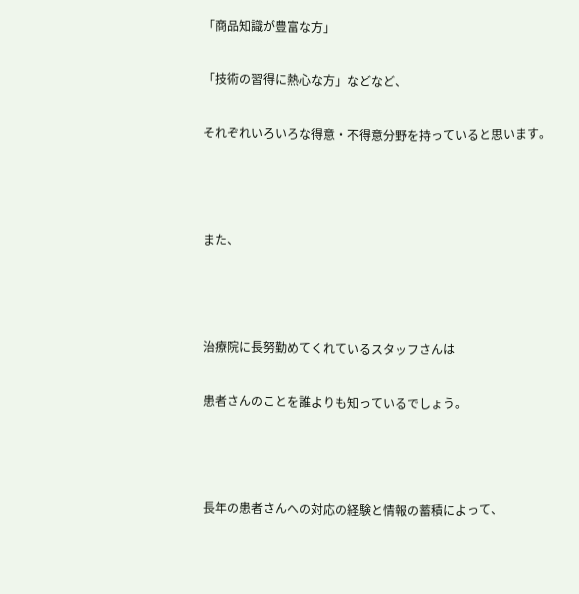「商品知識が豊富な方」

「技術の習得に熱心な方」などなど、

それぞれいろいろな得意・不得意分野を持っていると思います。



また、



治療院に長努勤めてくれているスタッフさんは

患者さんのことを誰よりも知っているでしょう。



長年の患者さんへの対応の経験と情報の蓄積によって、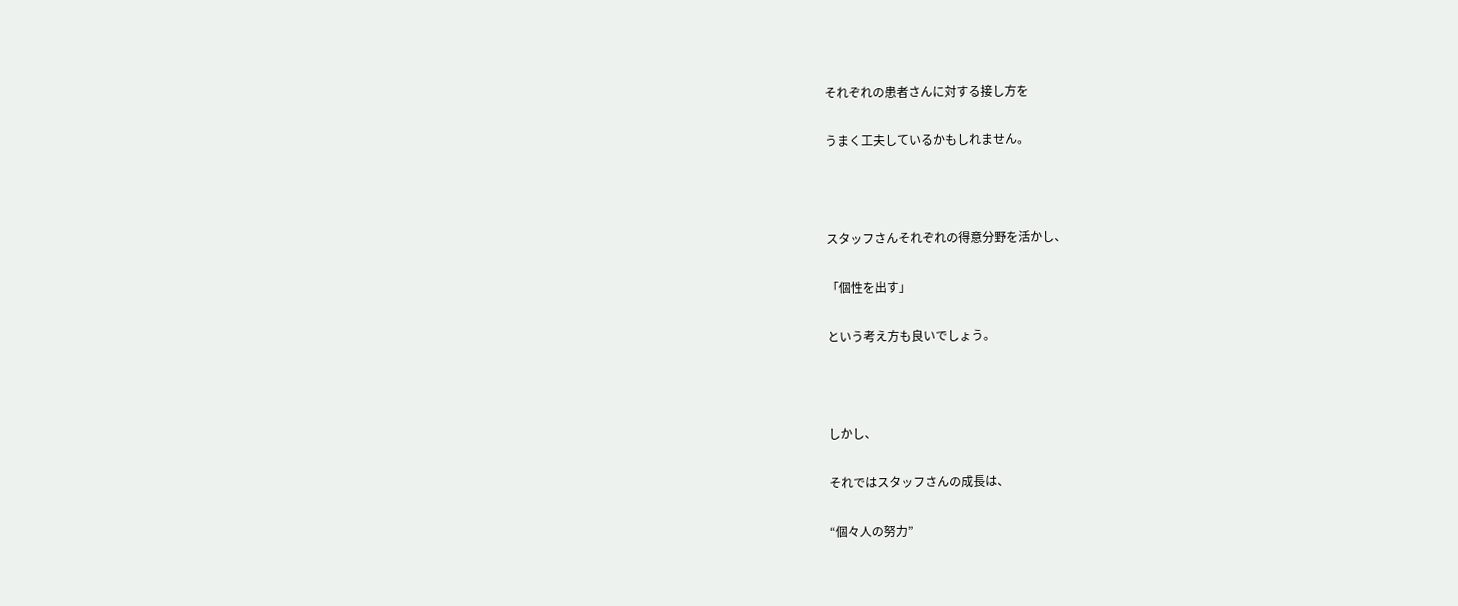それぞれの患者さんに対する接し方を

うまく工夫しているかもしれません。



スタッフさんそれぞれの得意分野を活かし、

「個性を出す」

という考え方も良いでしょう。



しかし、

それではスタッフさんの成長は、

“個々人の努力”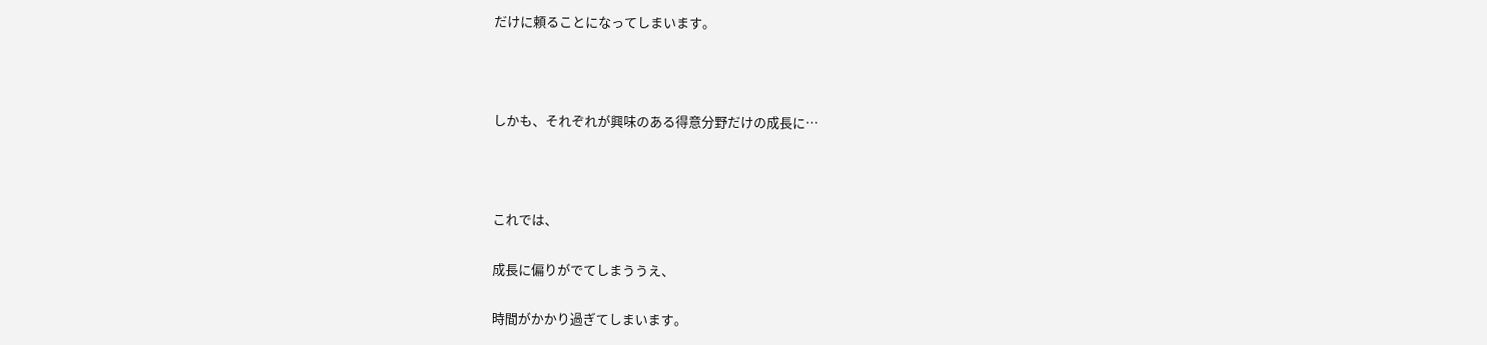だけに頼ることになってしまいます。



しかも、それぞれが興味のある得意分野だけの成長に…



これでは、

成長に偏りがでてしまううえ、

時間がかかり過ぎてしまいます。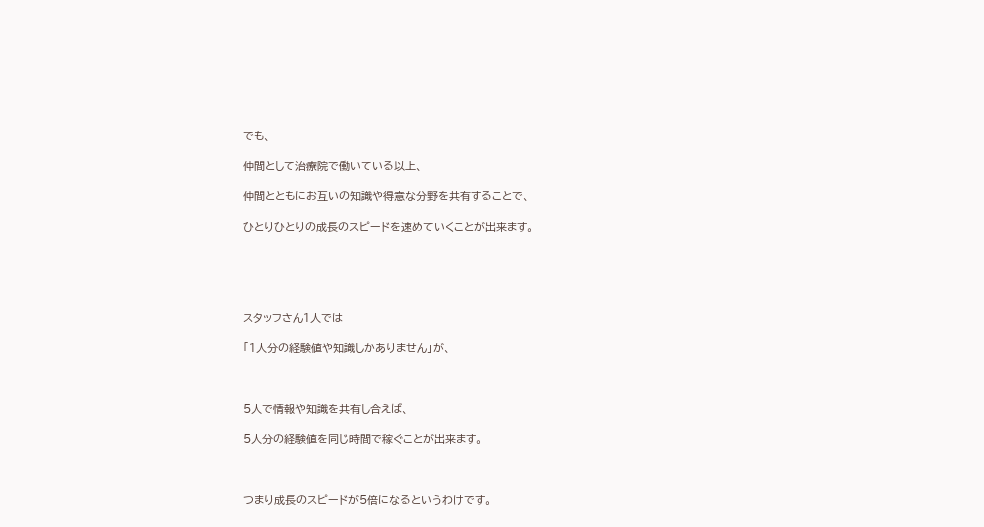でも、

仲間として治療院で働いている以上、

仲間とともにお互いの知識や得意な分野を共有することで、

ひとりひとりの成長のスピードを速めていくことが出来ます。





スタッフさん1人では

「1人分の経験値や知識しかありません」が、



5人で情報や知識を共有し合えば、

5人分の経験値を同じ時間で稼ぐことが出来ます。



つまり成長のスピードが5倍になるというわけです。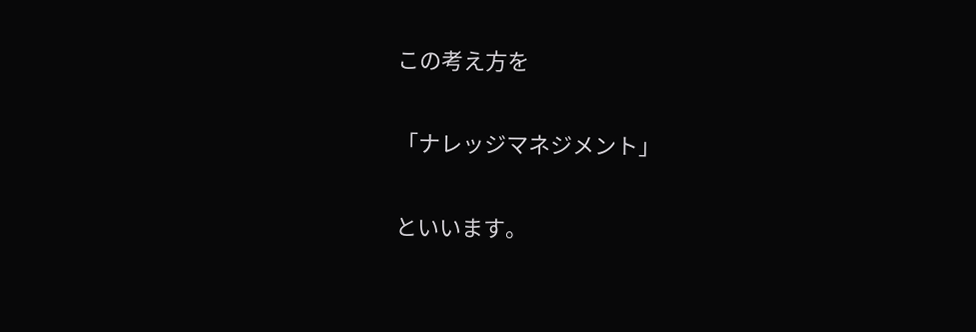この考え方を

「ナレッジマネジメント」

といいます。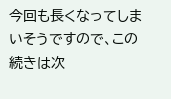今回も長くなってしまいそうですので、この続きは次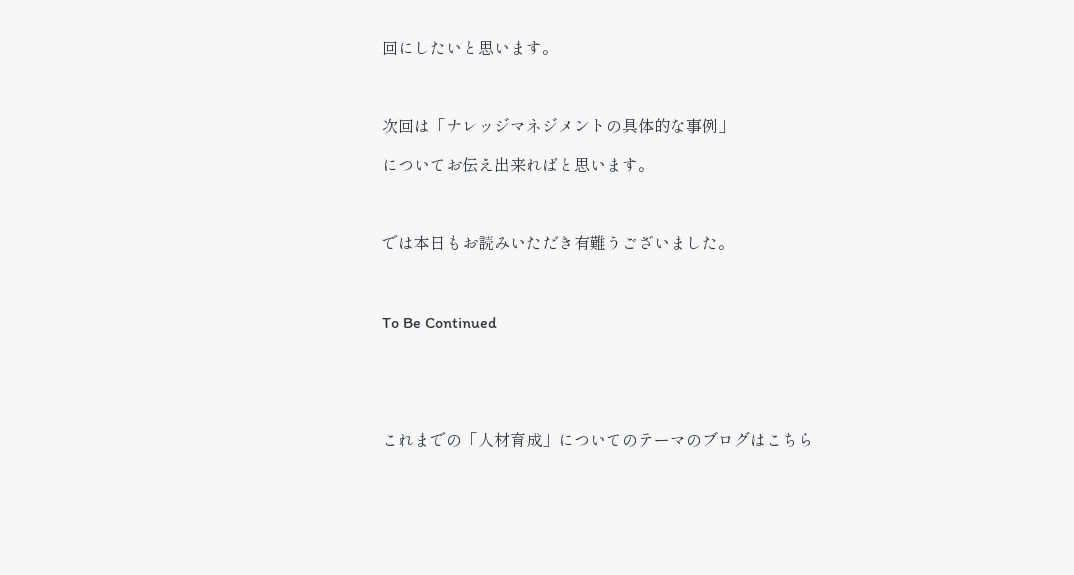回にしたいと思います。



次回は「ナレッジマネジメントの具体的な事例」

についてお伝え出来ればと思います。



では本日もお読みいただき有難うございました。



To Be Continued





これまでの「人材育成」についてのテーマのブログはこちら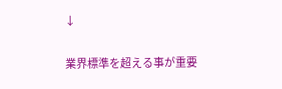↓

業界標準を超える事が重要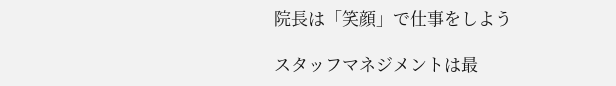院長は「笑顔」で仕事をしよう

スタッフマネジメントは最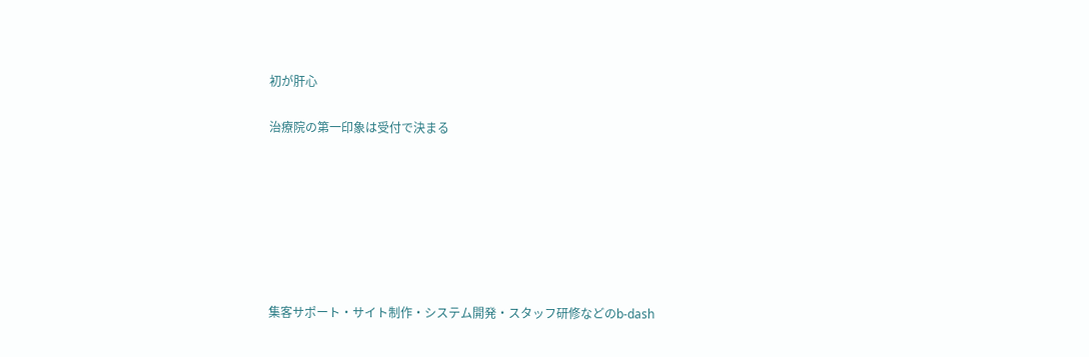初が肝心

治療院の第一印象は受付で決まる







集客サポート・サイト制作・システム開発・スタッフ研修などのb-dash